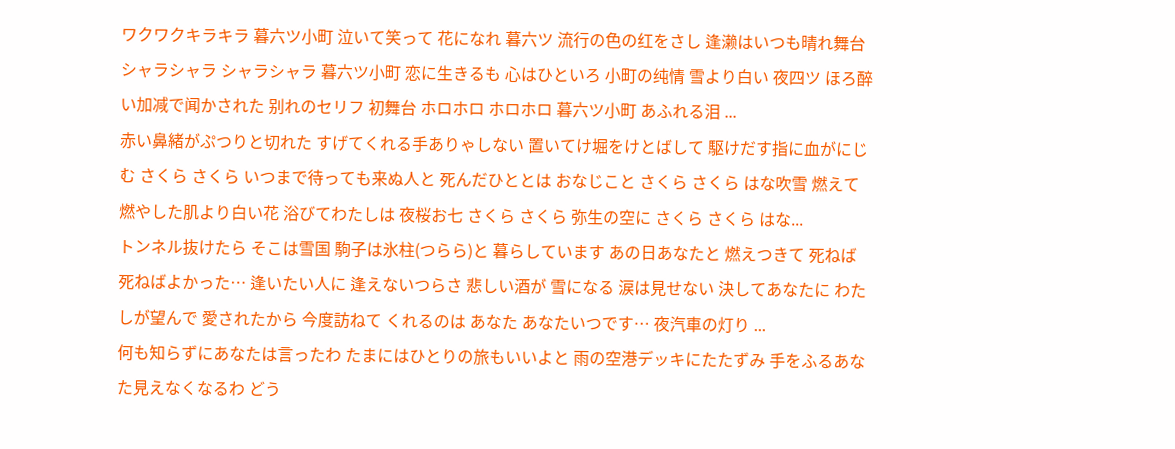ワクワクキラキラ 暮六ツ小町 泣いて笑って 花になれ 暮六ツ 流行の色の红をさし 逢濑はいつも晴れ舞台 シャラシャラ シャラシャラ 暮六ツ小町 恋に生きるも 心はひといろ 小町の纯情 雪より白い 夜四ツ ほろ醉い加减で闻かされた 别れのセリフ 初舞台 ホロホロ ホロホロ 暮六ツ小町 あふれる泪 ...
赤い鼻緒がぷつりと切れた すげてくれる手ありゃしない 置いてけ堀をけとばして 駆けだす指に血がにじむ さくら さくら いつまで待っても来ぬ人と 死んだひととは おなじこと さくら さくら はな吹雪 燃えて燃やした肌より白い花 浴びてわたしは 夜桜お七 さくら さくら 弥生の空に さくら さくら はな...
トンネル抜けたら そこは雪国 駒子は氷柱(つらら)と 暮らしています あの日あなたと 燃えつきて 死ねば 死ねばよかった… 逢いたい人に 逢えないつらさ 悲しい酒が 雪になる 涙は見せない 決してあなたに わたしが望んで 愛されたから 今度訪ねて くれるのは あなた あなたいつです… 夜汽車の灯り ...
何も知らずにあなたは言ったわ たまにはひとりの旅もいいよと 雨の空港デッキにたたずみ 手をふるあなた見えなくなるわ どう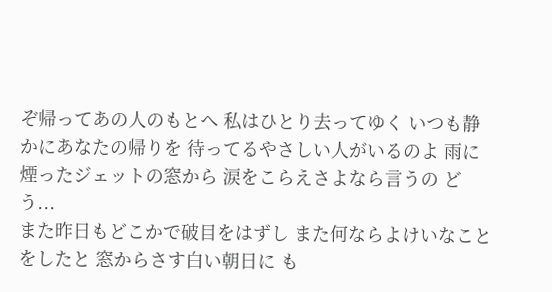ぞ帰ってあの人のもとへ 私はひとり去ってゆく いつも静かにあなたの帰りを 待ってるやさしい人がいるのよ 雨に煙ったジェットの窓から 涙をこらえさよなら言うの どう...
また昨日もどこかで破目をはずし また何ならよけいなことをしたと 窓からさす白い朝日に も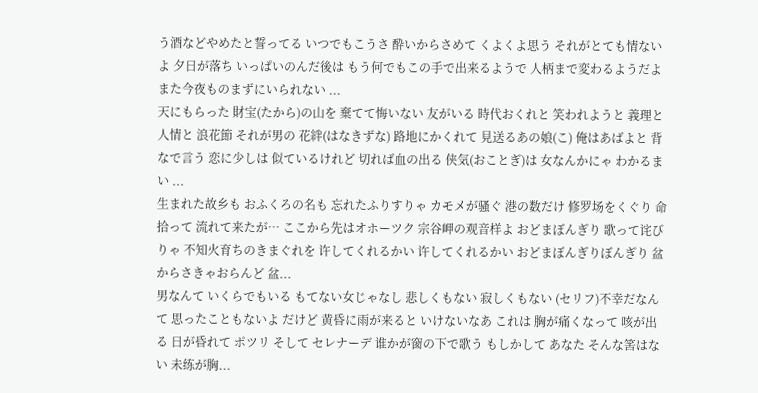う酒などやめたと誓ってる いつでもこうさ 酔いからさめて くよくよ思う それがとても情ないよ 夕日が落ち いっぱいのんだ後は もう何でもこの手で出来るようで 人柄まで変わるようだよ また今夜ものまずにいられない ...
天にもらった 財宝(たから)の山を 棄てて悔いない 友がいる 時代おくれと 笑われようと 義理と人情と 浪花節 それが男の 花絆(はなきずな) 路地にかくれて 見送るあの娘(こ) 俺はあばよと 背なで言う 恋に少しは 似ているけれど 切れば血の出る 侠気(おことぎ)は 女なんかにゃ わかるまい ...
生まれた故乡も おふくろの名も 忘れたふりすりゃ カモメが骚ぐ 港の数だけ 修罗场をくぐり 命拾って 流れて来たが… ここから先はオホーツク 宗谷岬の观音样よ おどまぼんぎり 歌って诧びりゃ 不知火育ちのきまぐれを 许してくれるかい 许してくれるかい おどまぼんぎりぼんぎり 盆からさきゃおらんど 盆...
男なんて いくらでもいる もてない女じゃなし 悲しくもない 寂しくもない (セリフ)不幸だなんて 思ったこともないよ だけど 黄昏に雨が来ると いけないなあ これは 胸が痛くなって 咳が出る 日が昏れて ポツリ そして セレナーデ 谁かが窗の下で歌う もしかして あなた そんな筈はない 未练が胸...